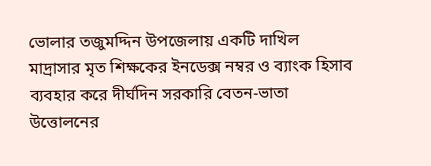ভোলার তজুমদ্দিন উপজেলায় একটি দাখিল মাদ্রাসার মৃত শিক্ষকের ইনডেক্স নম্বর ও ব্যাংক হিসাব ব্যবহার করে দীর্ঘদিন সরকারি বেতন-ভাতা উত্তোলনের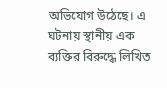অভিযোগ উঠেছে। এ ঘটনায় স্থানীয় এক ব্যক্তির বিরুদ্ধে লিখিত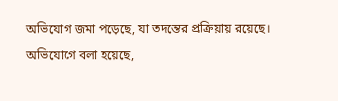অভিযোগ জমা পড়েছে, যা তদন্তের প্রক্রিয়ায় রয়েছে।
অভিযোগে বলা হয়েছে,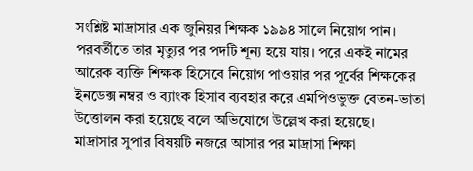সংশ্লিষ্ট মাদ্রাসার এক জুনিয়র শিক্ষক ১৯৯৪ সালে নিয়োগ পান। পরবর্তীতে তার মৃত্যুর পর পদটি শূন্য হয়ে যায়। পরে একই নামের আরেক ব্যক্তি শিক্ষক হিসেবে নিয়োগ পাওয়ার পর পূর্বের শিক্ষকের ইনডেক্স নম্বর ও ব্যাংক হিসাব ব্যবহার করে এমপিওভুক্ত বেতন-ভাতা উত্তোলন করা হয়েছে বলে অভিযোগে উল্লেখ করা হয়েছে।
মাদ্রাসার সুপার বিষয়টি নজরে আসার পর মাদ্রাসা শিক্ষা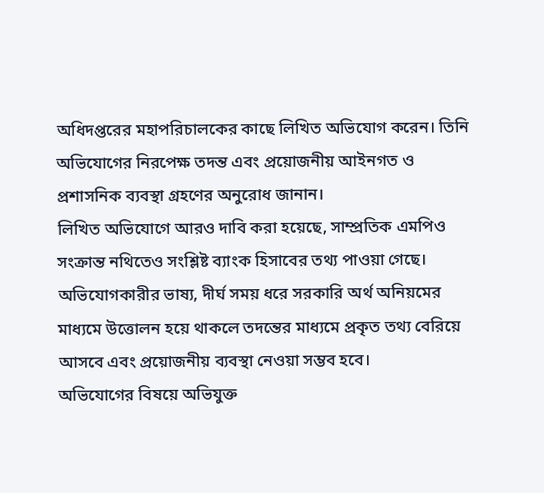অধিদপ্তরের মহাপরিচালকের কাছে লিখিত অভিযোগ করেন। তিনি অভিযোগের নিরপেক্ষ তদন্ত এবং প্রয়োজনীয় আইনগত ও প্রশাসনিক ব্যবস্থা গ্রহণের অনুরোধ জানান।
লিখিত অভিযোগে আরও দাবি করা হয়েছে, সাম্প্রতিক এমপিও সংক্রান্ত নথিতেও সংশ্লিষ্ট ব্যাংক হিসাবের তথ্য পাওয়া গেছে। অভিযোগকারীর ভাষ্য, দীর্ঘ সময় ধরে সরকারি অর্থ অনিয়মের মাধ্যমে উত্তোলন হয়ে থাকলে তদন্তের মাধ্যমে প্রকৃত তথ্য বেরিয়ে আসবে এবং প্রয়োজনীয় ব্যবস্থা নেওয়া সম্ভব হবে।
অভিযোগের বিষয়ে অভিযুক্ত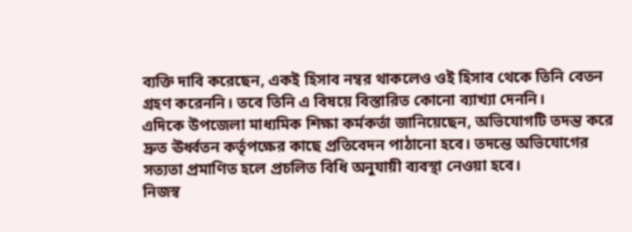ব্যক্তি দাবি করেছেন, একই হিসাব নম্বর থাকলেও ওই হিসাব থেকে তিনি বেতন গ্রহণ করেননি। তবে তিনি এ বিষয়ে বিস্তারিত কোনো ব্যাখ্যা দেননি।
এদিকে উপজেলা মাধ্যমিক শিক্ষা কর্মকর্তা জানিয়েছেন, অভিযোগটি তদন্ত করে দ্রুত ঊর্ধ্বতন কর্তৃপক্ষের কাছে প্রতিবেদন পাঠানো হবে। তদন্তে অভিযোগের সত্যতা প্রমাণিত হলে প্রচলিত বিধি অনুযায়ী ব্যবস্থা নেওয়া হবে।
নিজস্ব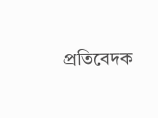প্রতিবেদক